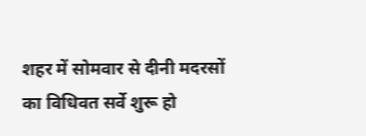शहर में सोमवार से दीनी मदरसों का विधिवत सर्वे शुरू हो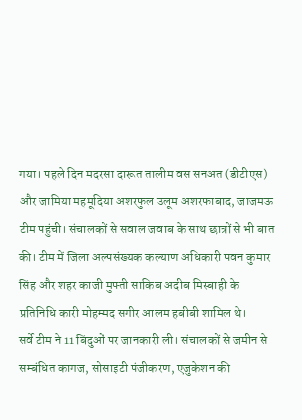गया। पहले दिन मदरसा दारूत तालीम वस सनअत (डीटीएस) और जामिया महमूदिया अशरफुल उलूम अशरफाबाद, जाजमऊ टीम पहुंची। संचालकों से सवाल जवाब के साथ छात्रों से भी बात की। टीम में जिला अल्पसंख्यक कल्याण अधिकारी पवन कुमार सिंह और शहर काजी मुफ्ती साकिब अदीब मिस्बाही के प्रतिनिधि कारी मोहम्मद सगीर आलम हबीबी शामिल थे।
सर्वे टीम ने 11 बिंदुओं पर जानकारी ली। संचालकों से जमीन से सम्बंधित कागज, सोसाइटी पंजीकरण, एजुकेशन की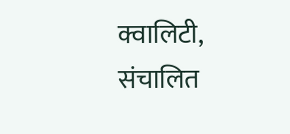क्वालिटी, संचालित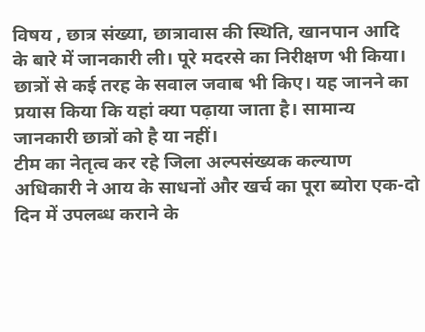विषय , छात्र संख्या, छात्रावास की स्थिति, खानपान आदि के बारे में जानकारी ली। पूरे मदरसे का निरीक्षण भी किया। छात्रों से कई तरह के सवाल जवाब भी किए। यह जानने का प्रयास किया कि यहां क्या पढ़ाया जाता है। सामान्य जानकारी छात्रों को है या नहीं।
टीम का नेतृत्व कर रहे जिला अल्पसंख्यक कल्याण अधिकारी ने आय के साधनों और खर्च का पूरा ब्योरा एक-दो दिन में उपलब्ध कराने के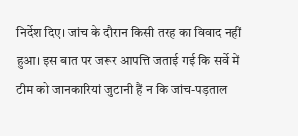निर्देश दिए। जांच के दौरान किसी तरह का विवाद नहीं हुआ। इस बात पर जरूर आपत्ति जताई गई कि सर्वे में टीम को जानकारियां जुटानी हैं न कि जांच-पड़ताल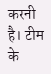करनी है। टीम के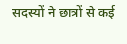सदस्यों ने छात्रों से कई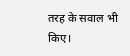तरह के सवाल भी किए।